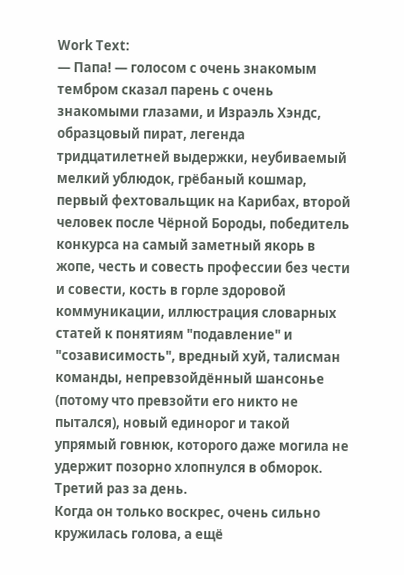Work Text:
— Папа! — голосом с очень знакомым тембром сказал парень с очень знакомыми глазами, и Израэль Хэндс, образцовый пират, легенда тридцатилетней выдержки, неубиваемый мелкий ублюдок, грёбаный кошмар, первый фехтовальщик на Карибах, второй человек после Чёрной Бороды, победитель конкурса на самый заметный якорь в жопе, честь и совесть профессии без чести и совести, кость в горле здоровой коммуникации, иллюстрация словарных статей к понятиям "подавление" и "созависимость", вредный хуй, талисман команды, непревзойдённый шансонье (потому что превзойти его никто не пытался), новый единорог и такой упрямый говнюк, которого даже могила не удержит позорно хлопнулся в обморок. Третий раз за день.
Когда он только воскрес, очень сильно кружилась голова, а ещё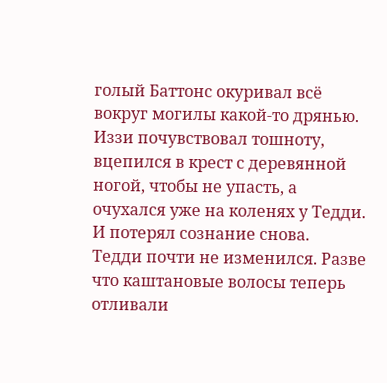голый Баттонс окуривал всё вокруг могилы какой-то дрянью. Иззи почувствовал тошноту, вцепился в крест с деревянной ногой, чтобы не упасть, а очухался уже на коленях у Тедди. И потерял сознание снова.
Тедди почти не изменился. Разве что каштановые волосы теперь отливали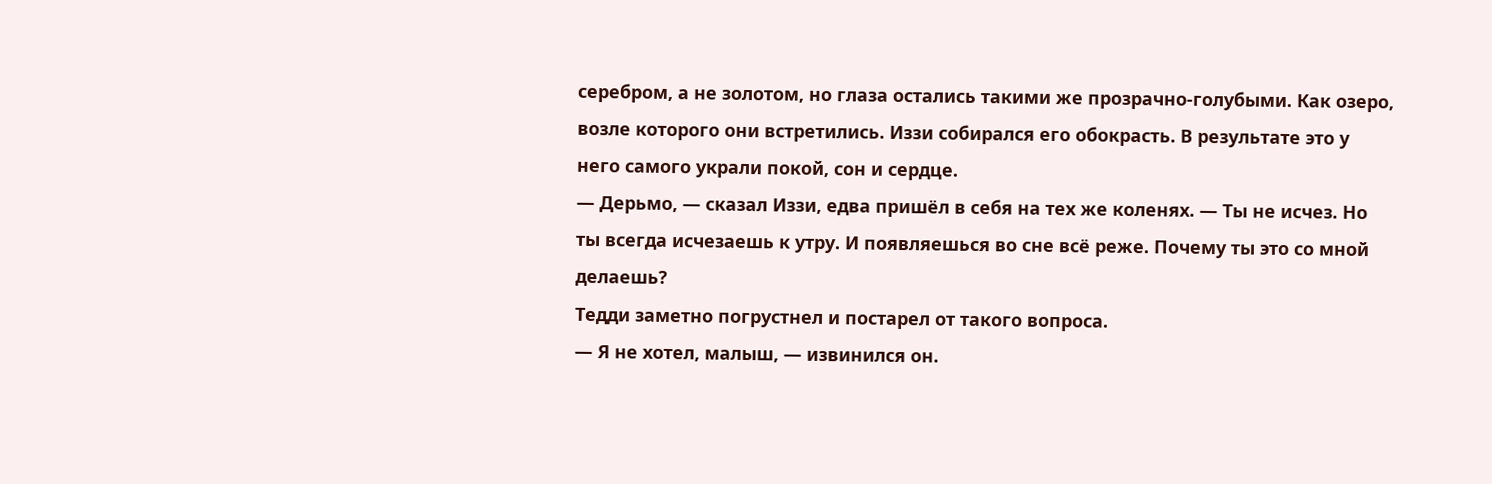серебром, а не золотом, но глаза остались такими же прозрачно-голубыми. Как озеро, возле которого они встретились. Иззи собирался его обокрасть. В результате это у него самого украли покой, сон и сердце.
— Дерьмо, — сказал Иззи, едва пришёл в себя на тех же коленях. — Ты не исчез. Но ты всегда исчезаешь к утру. И появляешься во сне всё реже. Почему ты это со мной делаешь?
Тедди заметно погрустнел и постарел от такого вопроса.
— Я не хотел, малыш, — извинился он.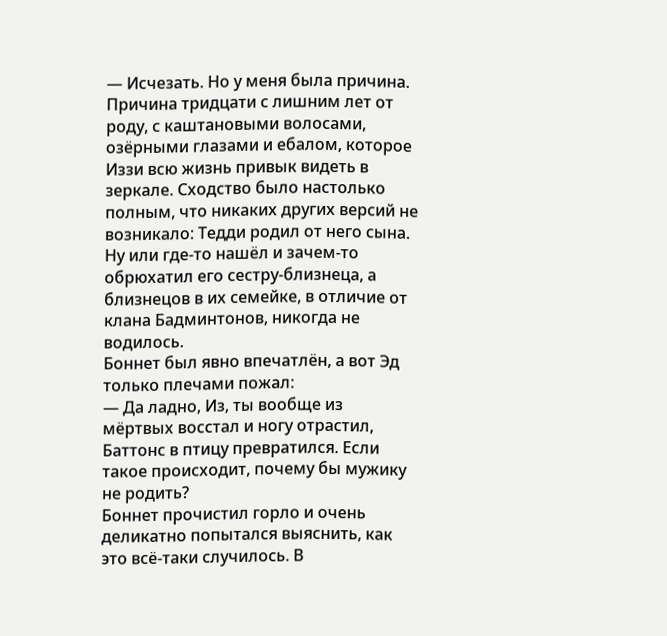— Исчезать. Но у меня была причина.
Причина тридцати с лишним лет от роду, с каштановыми волосами, озёрными глазами и ебалом, которое Иззи всю жизнь привык видеть в зеркале. Сходство было настолько полным, что никаких других версий не возникало: Тедди родил от него сына. Ну или где-то нашёл и зачем-то обрюхатил его сестру-близнеца, а близнецов в их семейке, в отличие от клана Бадминтонов, никогда не водилось.
Боннет был явно впечатлён, а вот Эд только плечами пожал:
— Да ладно, Из, ты вообще из мёртвых восстал и ногу отрастил, Баттонс в птицу превратился. Если такое происходит, почему бы мужику не родить?
Боннет прочистил горло и очень деликатно попытался выяснить, как это всё-таки случилось. В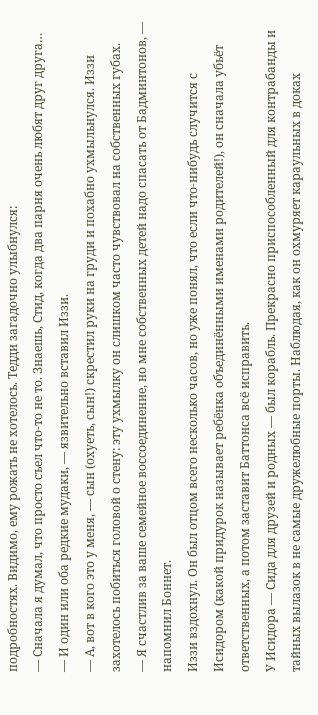подробностях. Видимо, ему рожать не хотелось. Тедди загадочно улыбнулся:
— Сначала я думал, что просто съел что-то не то. Знаешь, Стид, когда два парня очень любят друг друга…
— И один или оба редкие мудаки, — язвительно вставил Иззи.
— А, вот в кого это у меня, — сын (охуеть, сын!) скрестил руки на груди и похабно ухмыльнулся. Иззи захотелось побиться головой о стену: эту ухмылку он слишком часто чувствовал на собственных губах.
— Я счастлив за ваше семейное воссоединение, но мне собственных детей надо спасать от Бадминтонов, — напомнил Боннет.
Иззи вздохнул. Он был отцом всего несколько часов, но уже понял, что если что-нибудь случится с Исидором (какой придурок называет ребёнка объединёнными именами родителей!), он сначала убьёт ответственных, а потом заставит Баттонса всё исправить.
У Исидора — Сида для друзей и родных — был корабль. Прекрасно приспособленный для контрабанды и тайных вылазок в не самые дружелюбные порты. Наблюдая, как он охмуряет караульных в доках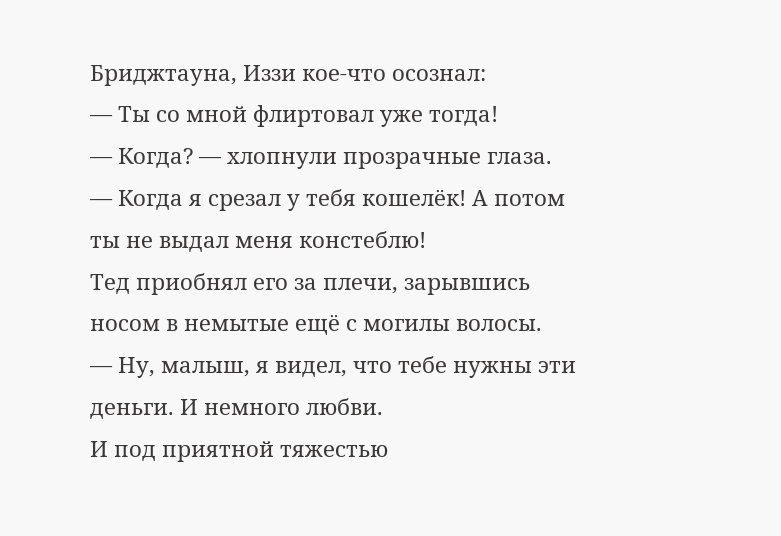Бриджтауна, Иззи кое-что осознал:
— Ты со мной флиртовал уже тогда!
— Когда? — хлопнули прозрачные глаза.
— Когда я срезал у тебя кошелёк! А потом ты не выдал меня констеблю!
Тед приобнял его за плечи, зарывшись носом в немытые ещё с могилы волосы.
— Ну, малыш, я видел, что тебе нужны эти деньги. И немного любви.
И под приятной тяжестью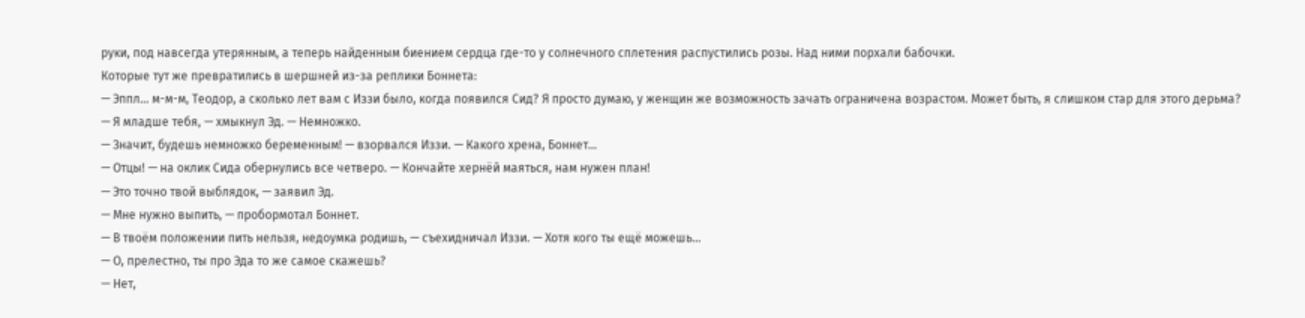руки, под навсегда утерянным, а теперь найденным биением сердца где-то у солнечного сплетения распустились розы. Над ними порхали бабочки.
Которые тут же превратились в шершней из-за реплики Боннета:
— Эппл… м-м-м, Теодор, а сколько лет вам с Иззи было, когда появился Сид? Я просто думаю, у женщин же возможность зачать ограничена возрастом. Может быть, я слишком стар для этого дерьма?
— Я младше тебя, — хмыкнул Эд. — Немножко.
— Значит, будешь немножко беременным! — взорвался Иззи. — Какого хрена, Боннет…
— Отцы! — на оклик Сида обернулись все четверо. — Кончайте хернёй маяться, нам нужен план!
— Это точно твой выблядок, — заявил Эд.
— Мне нужно выпить, — пробормотал Боннет.
— В твоём положении пить нельзя, недоумка родишь, — съехидничал Иззи. — Хотя кого ты ещё можешь…
— О, прелестно, ты про Эда то же самое скажешь?
— Нет,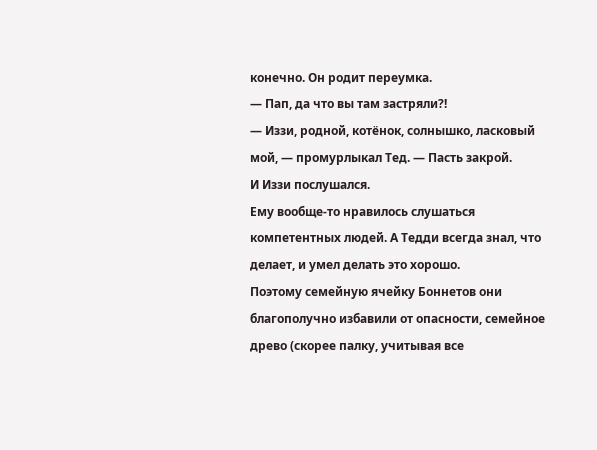конечно. Он родит переумка.
— Пап, да что вы там застряли?!
— Иззи, родной, котёнок, солнышко, ласковый мой, — промурлыкал Тед. — Пасть закрой.
И Иззи послушался.
Ему вообще-то нравилось слушаться компетентных людей. А Тедди всегда знал, что делает, и умел делать это хорошо.
Поэтому семейную ячейку Боннетов они благополучно избавили от опасности, семейное древо (скорее палку, учитывая все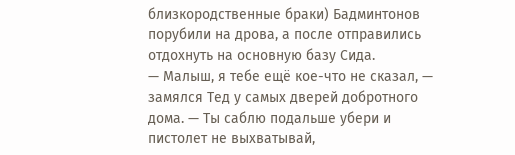близкородственные браки) Бадминтонов порубили на дрова, а после отправились отдохнуть на основную базу Сида.
— Малыш, я тебе ещё кое-что не сказал, — замялся Тед у самых дверей добротного дома. — Ты саблю подальше убери и пистолет не выхватывай,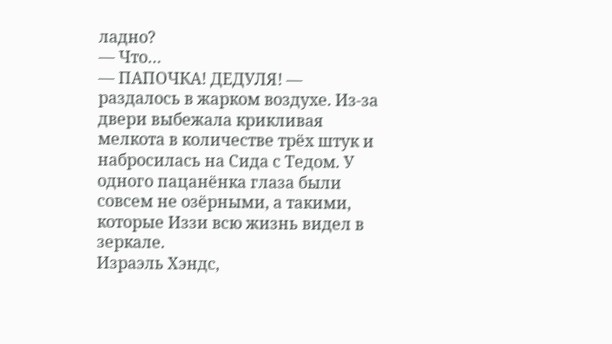ладно?
— Что…
— ПАПОЧКА! ДЕДУЛЯ! — раздалось в жарком воздухе. Из-за двери выбежала крикливая мелкота в количестве трёх штук и набросилась на Сида с Тедом. У одного пацанёнка глаза были совсем не озёрными, а такими, которые Иззи всю жизнь видел в зеркале.
Израэль Хэндс,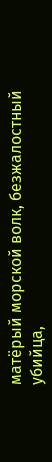матёрый морской волк, безжалостный убийца,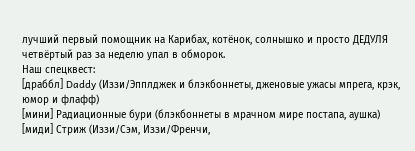лучший первый помощник на Карибах, котёнок, солнышко и просто ДЕДУЛЯ четвёртый раз за неделю упал в обморок.
Наш спецквест:
[драббл] Daddy (Иззи/Эпплджек и блэкбоннеты, дженовые ужасы мпрега, крэк, юмор и флафф)
[мини] Радиационные бури (блэкбоннеты в мрачном мире постапа, аушка)
[миди] Стриж (Иззи/Сэм, Иззи/Френчи,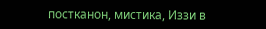постканон, мистика, Иззи в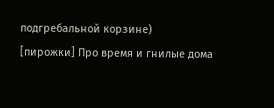подгребальной корзине)
[пирожки] Про время и гнилые дома